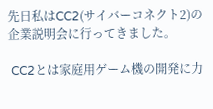先日私はCC2(サイバーコネクト2)の企業説明会に行ってきました。

 CC2とは家庭用ゲーム機の開発に力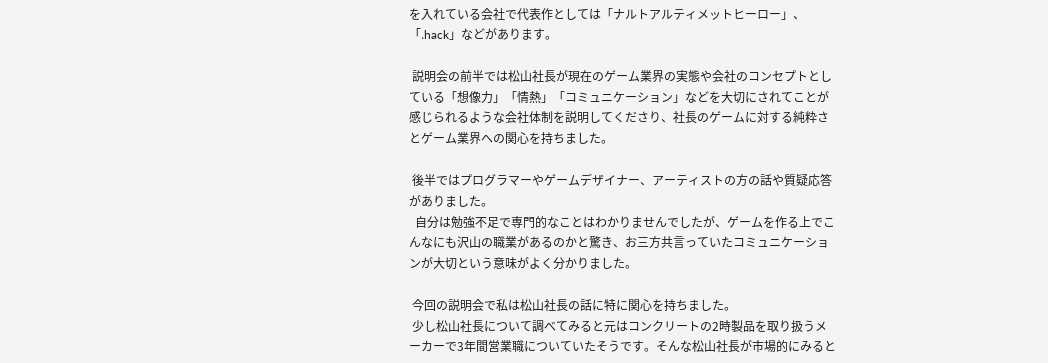を入れている会社で代表作としては「ナルトアルティメットヒーロー」、「.hack」などがあります。

 説明会の前半では松山社長が現在のゲーム業界の実態や会社のコンセプトとしている「想像力」「情熱」「コミュニケーション」などを大切にされてことが感じられるような会社体制を説明してくださり、社長のゲームに対する純粋さとゲーム業界への関心を持ちました。

 後半ではプログラマーやゲームデザイナー、アーティストの方の話や質疑応答がありました。
  自分は勉強不足で専門的なことはわかりませんでしたが、ゲームを作る上でこんなにも沢山の職業があるのかと驚き、お三方共言っていたコミュニケーションが大切という意味がよく分かりました。

 今回の説明会で私は松山社長の話に特に関心を持ちました。
 少し松山社長について調べてみると元はコンクリートの2時製品を取り扱うメーカーで3年間営業職についていたそうです。そんな松山社長が市場的にみると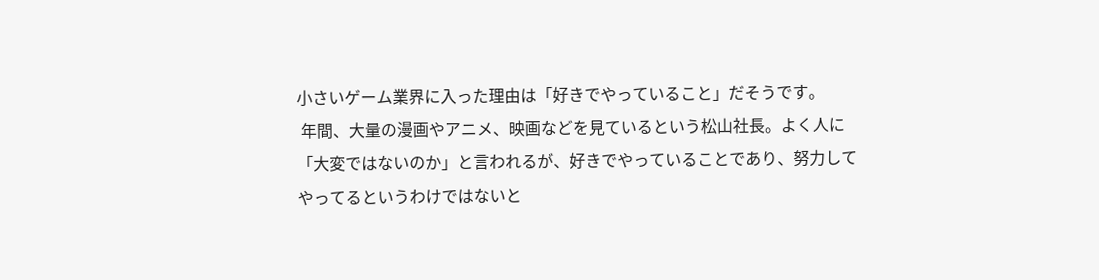小さいゲーム業界に入った理由は「好きでやっていること」だそうです。
 年間、大量の漫画やアニメ、映画などを見ているという松山社長。よく人に「大変ではないのか」と言われるが、好きでやっていることであり、努力してやってるというわけではないと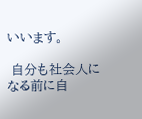いいます。

 自分も社会人になる前に自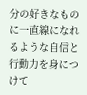分の好きなものに一直線になれるような自信と行動力を身につけて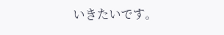いきたいです。